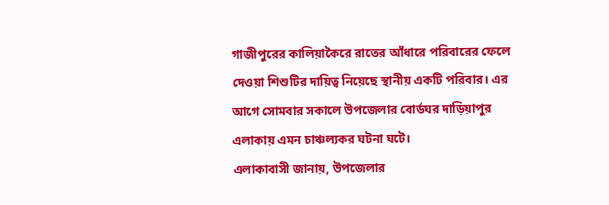গাজীপুরের কালিয়াকৈরে রাতের আঁধারে পরিবারের ফেলে দেওয়া শিশুটির দায়িত্ব নিয়েছে স্থানীয় একটি পরিবার। এর আগে সোমবার সকালে উপজেলার বোর্ডঘর দাড়িয়াপুর এলাকায় এমন চাঞ্চল্যকর ঘটনা ঘটে।
এলাকাবাসী জানায়, উপজেলার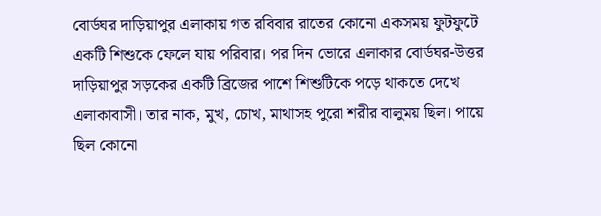বোর্ডঘর দাড়িয়াপুর এলাকায় গত রবিবার রাতের কোনো একসময় ফুটফুটে একটি শিশুকে ফেলে যায় পরিবার। পর দিন ভোরে এলাকার বোর্ডঘর-উত্তর দাড়িয়াপুর সড়কের একটি ব্রিজের পাশে শিশুটিকে পড়ে থাকতে দেখে এলাকাবাসী। তার নাক, মুখ, চোখ, মাথাসহ পুরো শরীর বালুময় ছিল। পায়ে ছিল কোনো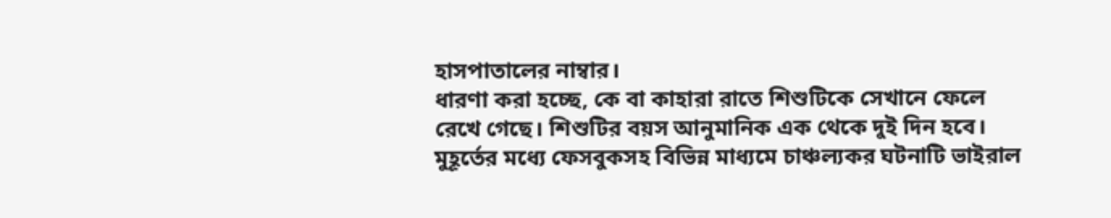হাসপাতালের নাম্বার।
ধারণা করা হচ্ছে, কে বা কাহারা রাতে শিশুটিকে সেখানে ফেলে রেখে গেছে। শিশুটির বয়স আনুমানিক এক থেকে দুই দিন হবে। মুহূর্তের মধ্যে ফেসবুকসহ বিভিন্ন মাধ্যমে চাঞ্চল্যকর ঘটনাটি ভাইরাল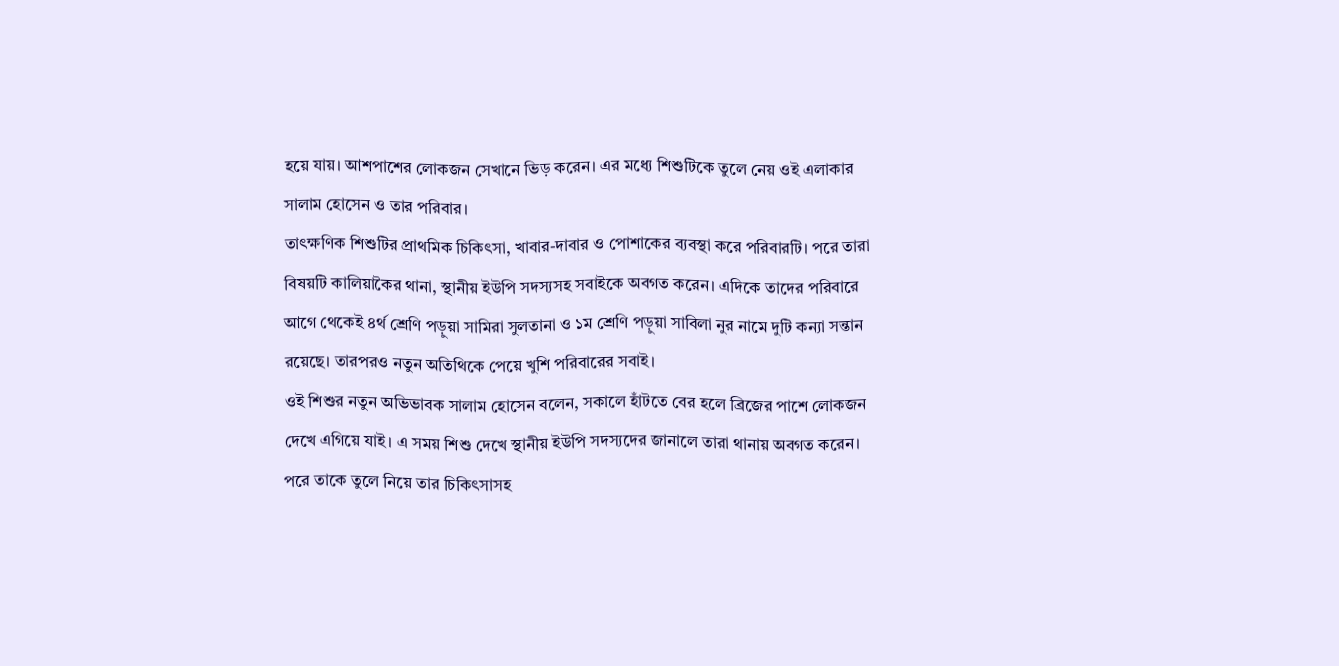হয়ে যায়। আশপাশের লোকজন সেখানে ভিড় করেন। এর মধ্যে শিশুটিকে তুলে নেয় ওই এলাকার সালাম হোসেন ও তার পরিবার।
তাৎক্ষণিক শিশুটির প্রাথমিক চিকিৎসা, খাবার-দাবার ও পোশাকের ব্যবস্থা করে পরিবারটি। পরে তারা বিষয়টি কালিয়াকৈর থানা, স্থানীয় ইউপি সদস্যসহ সবাইকে অবগত করেন। এদিকে তাদের পরিবারে আগে থেকেই ৪র্থ শ্রেণি পড়ুয়া সামিরা সুলতানা ও ১ম শ্রেণি পড়ুয়া সাবিলা নুর নামে দুটি কন্যা সন্তান রয়েছে। তারপরও নতুন অতিথিকে পেয়ে খুশি পরিবারের সবাই।
ওই শিশুর নতুন অভিভাবক সালাম হোসেন বলেন, সকালে হাঁটতে বের হলে ব্রিজের পাশে লোকজন দেখে এগিয়ে যাই। এ সময় শিশু দেখে স্থানীয় ইউপি সদস্যদের জানালে তারা থানায় অবগত করেন। পরে তাকে তুলে নিয়ে তার চিকিৎসাসহ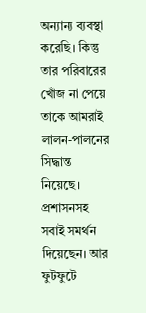অন্যান্য ব্যবস্থা করেছি। কিন্তু তার পরিবারের খোঁজ না পেয়ে তাকে আমরাই লালন-পালনের সিদ্ধান্ত নিয়েছে। প্রশাসনসহ সবাই সমর্থন দিয়েছেন। আর ফুটফুটে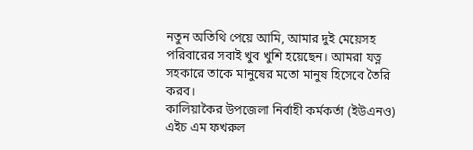নতুন অতিথি পেয়ে আমি, আমার দুই মেয়েসহ পরিবারের সবাই খুব খুশি হয়েছেন। আমরা যত্ন সহকারে তাকে মানুষের মতো মানুষ হিসেবে তৈরি করব।
কালিয়াকৈর উপজেলা নির্বাহী কর্মকর্তা (ইউএনও) এইচ এম ফখরুল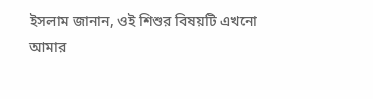ইসলাম জানান, ওই শিশুর বিষয়টি এখনো আমার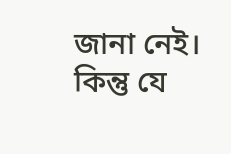জানা নেই। কিন্তু যে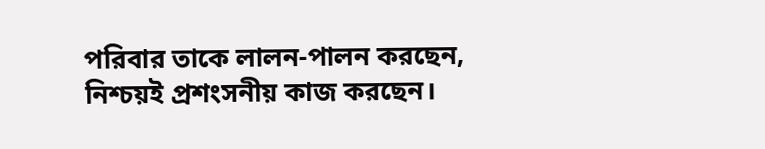পরিবার তাকে লালন-পালন করছেন, নিশ্চয়ই প্রশংসনীয় কাজ করছেন।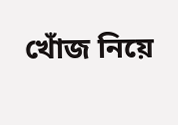খোঁজ নিয়ে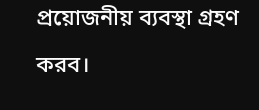প্রয়োজনীয় ব্যবস্থা গ্রহণ করব।